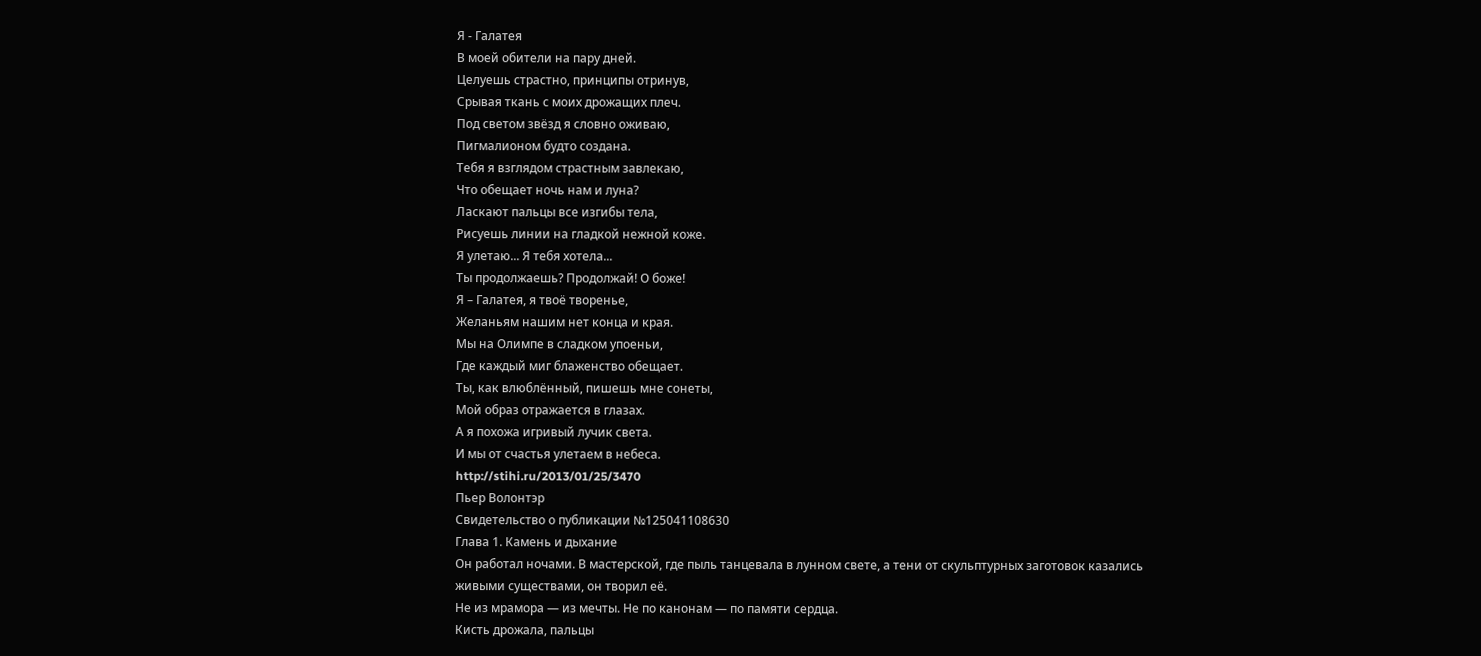Я - Галатея
В моей обители на пару дней.
Целуешь страстно, принципы отринув,
Срывая ткань с моих дрожащих плеч.
Под светом звёзд я словно оживаю,
Пигмалионом будто создана.
Тебя я взглядом страстным завлекаю,
Что обещает ночь нам и луна?
Ласкают пальцы все изгибы тела,
Рисуешь линии на гладкой нежной коже.
Я улетаю... Я тебя хотела...
Ты продолжаешь? Продолжай! О боже!
Я – Галатея, я твоё творенье,
Желаньям нашим нет конца и края.
Мы на Олимпе в сладком упоеньи,
Где каждый миг блаженство обещает.
Ты, как влюблённый, пишешь мне сонеты,
Мой образ отражается в глазах.
А я похожа игривый лучик света.
И мы от счастья улетаем в небеса.
http://stihi.ru/2013/01/25/3470
Пьер Волонтэр
Свидетельство о публикации №125041108630
Глава 1. Камень и дыхание
Он работал ночами. В мастерской, где пыль танцевала в лунном свете, а тени от скульптурных заготовок казались живыми существами, он творил её.
Не из мрамора — из мечты. Не по канонам — по памяти сердца.
Кисть дрожала, пальцы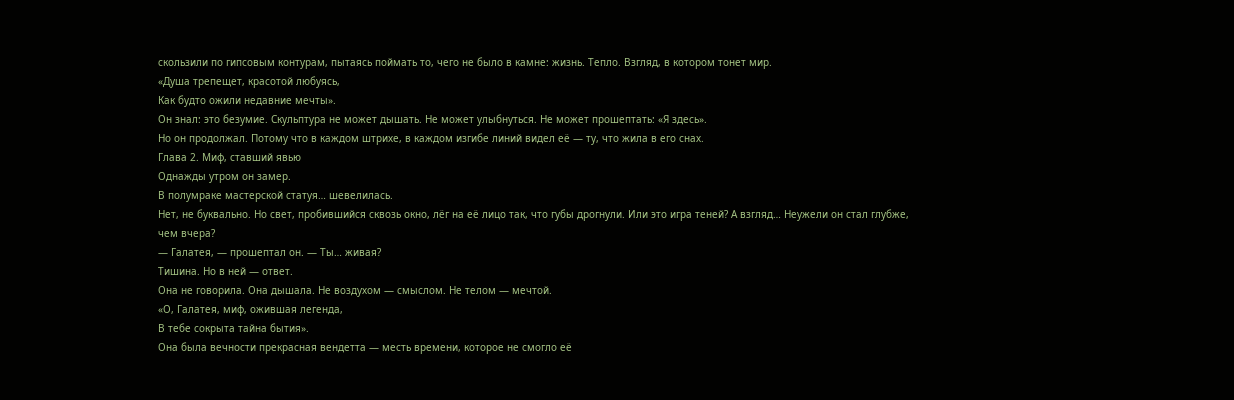скользили по гипсовым контурам, пытаясь поймать то, чего не было в камне: жизнь. Тепло. Взгляд, в котором тонет мир.
«Душа трепещет, красотой любуясь,
Как будто ожили недавние мечты».
Он знал: это безумие. Скульптура не может дышать. Не может улыбнуться. Не может прошептать: «Я здесь».
Но он продолжал. Потому что в каждом штрихе, в каждом изгибе линий видел её — ту, что жила в его снах.
Глава 2. Миф, ставший явью
Однажды утром он замер.
В полумраке мастерской статуя… шевелилась.
Нет, не буквально. Но свет, пробившийся сквозь окно, лёг на её лицо так, что губы дрогнули. Или это игра теней? А взгляд… Неужели он стал глубже, чем вчера?
— Галатея, — прошептал он. — Ты… живая?
Тишина. Но в ней — ответ.
Она не говорила. Она дышала. Не воздухом — смыслом. Не телом — мечтой.
«О, Галатея, миф, ожившая легенда,
В тебе сокрыта тайна бытия».
Она была вечности прекрасная вендетта — месть времени, которое не смогло её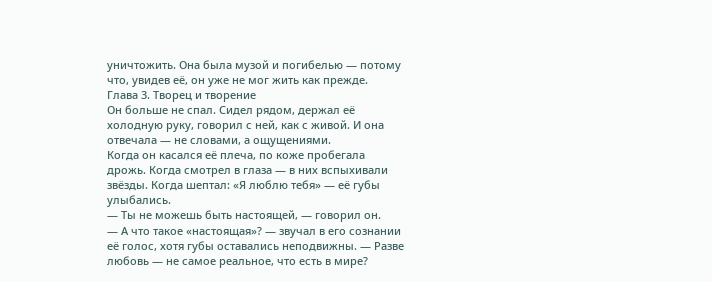уничтожить. Она была музой и погибелью — потому что, увидев её, он уже не мог жить как прежде.
Глава 3. Творец и творение
Он больше не спал. Сидел рядом, держал её холодную руку, говорил с ней, как с живой. И она отвечала — не словами, а ощущениями.
Когда он касался её плеча, по коже пробегала дрожь. Когда смотрел в глаза — в них вспыхивали звёзды. Когда шептал: «Я люблю тебя» — её губы улыбались.
— Ты не можешь быть настоящей, — говорил он.
— А что такое «настоящая»? — звучал в его сознании её голос, хотя губы оставались неподвижны. — Разве любовь — не самое реальное, что есть в мире?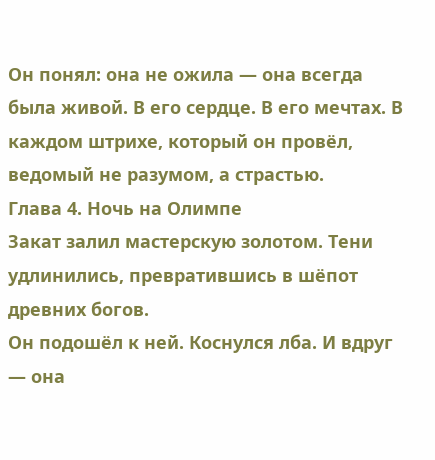Он понял: она не ожила — она всегда была живой. В его сердце. В его мечтах. В каждом штрихе, который он провёл, ведомый не разумом, а страстью.
Глава 4. Ночь на Олимпе
Закат залил мастерскую золотом. Тени удлинились, превратившись в шёпот древних богов.
Он подошёл к ней. Коснулся лба. И вдруг — она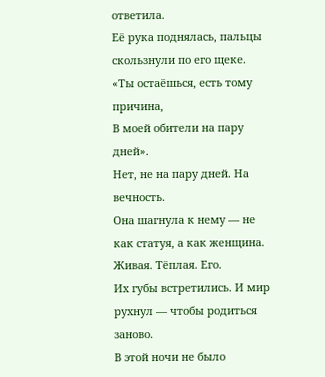ответила.
Её рука поднялась, пальцы скользнули по его щеке.
«Ты остаёшься, есть тому причина,
В моей обители на пару дней».
Нет, не на пару дней. На вечность.
Она шагнула к нему — не как статуя, а как женщина. Живая. Тёплая. Его.
Их губы встретились. И мир рухнул — чтобы родиться заново.
В этой ночи не было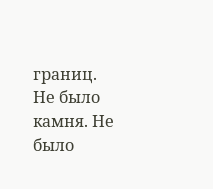границ. Не было камня. Не было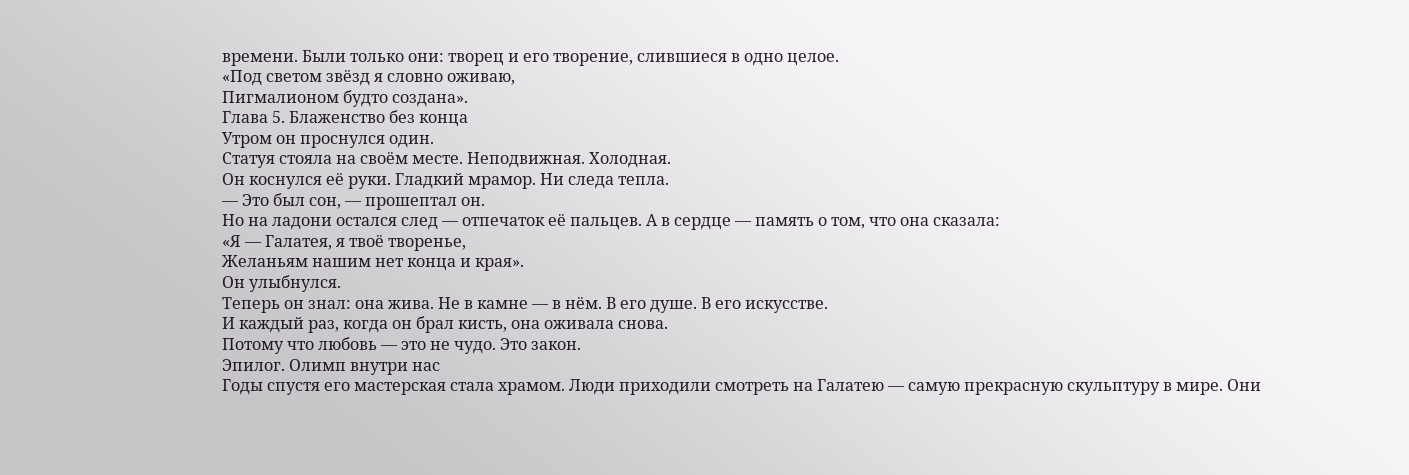времени. Были только они: творец и его творение, слившиеся в одно целое.
«Под светом звёзд я словно оживаю,
Пигмалионом будто создана».
Глава 5. Блаженство без конца
Утром он проснулся один.
Статуя стояла на своём месте. Неподвижная. Холодная.
Он коснулся её руки. Гладкий мрамор. Ни следа тепла.
— Это был сон, — прошептал он.
Но на ладони остался след — отпечаток её пальцев. А в сердце — память о том, что она сказала:
«Я — Галатея, я твоё творенье,
Желаньям нашим нет конца и края».
Он улыбнулся.
Теперь он знал: она жива. Не в камне — в нём. В его душе. В его искусстве.
И каждый раз, когда он брал кисть, она оживала снова.
Потому что любовь — это не чудо. Это закон.
Эпилог. Олимп внутри нас
Годы спустя его мастерская стала храмом. Люди приходили смотреть на Галатею — самую прекрасную скульптуру в мире. Они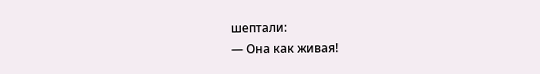шептали:
— Она как живая!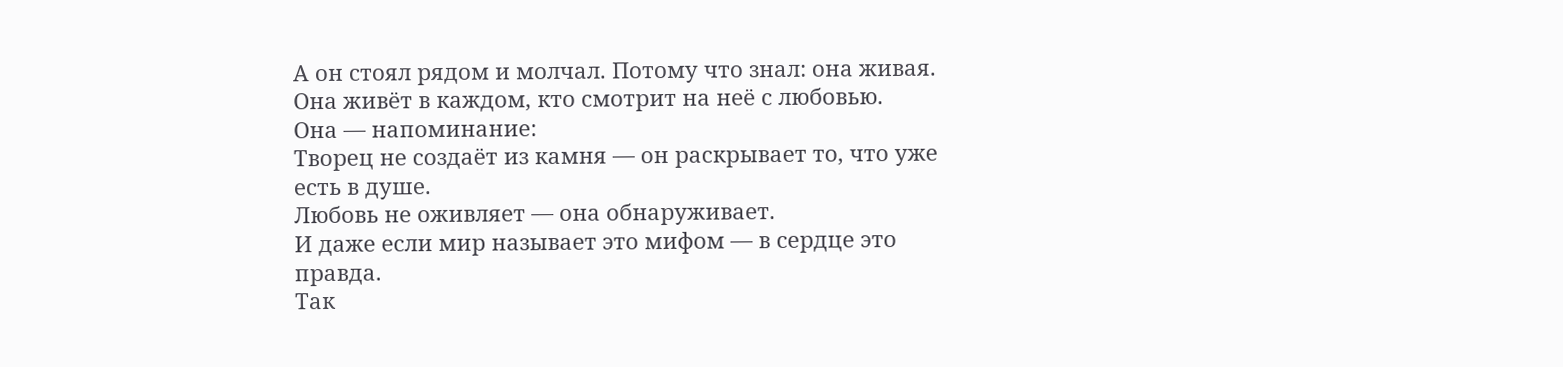А он стоял рядом и молчал. Потому что знал: она живая.
Она живёт в каждом, кто смотрит на неё с любовью.
Она — напоминание:
Творец не создаёт из камня — он раскрывает то, что уже есть в душе.
Любовь не оживляет — она обнаруживает.
И даже если мир называет это мифом — в сердце это правда.
Так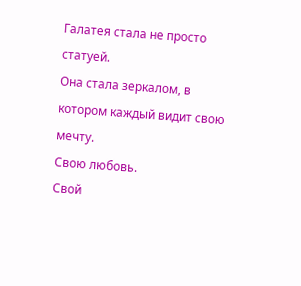Галатея стала не просто статуей.
Она стала зеркалом, в котором каждый видит свою мечту.
Свою любовь.
Свой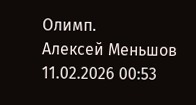Олимп.
Алексей Меньшов 11.02.2026 00:53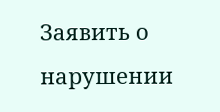Заявить о нарушении